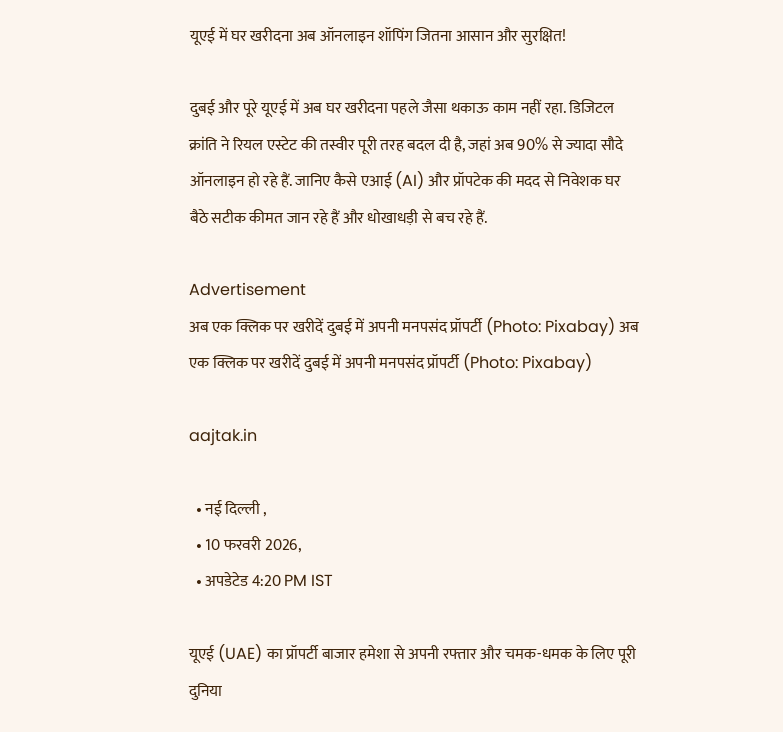यूएई में घर खरीदना अब ऑनलाइन शॉपिंग जितना आसान और सुरक्षित!

दुबई और पूरे यूएई में अब घर खरीदना पहले जैसा थकाऊ काम नहीं रहा. डिजिटल क्रांति ने रियल एस्टेट की तस्वीर पूरी तरह बदल दी है, जहां अब 90% से ज्यादा सौदे ऑनलाइन हो रहे हैं. जानिए कैसे एआई (AI) और प्रॉपटेक की मदद से निवेशक घर बैठे सटीक कीमत जान रहे हैं और धोखाधड़ी से बच रहे हैं.

Advertisement
अब एक क्लिक पर खरीदें दुबई में अपनी मनपसंद प्रॉपर्टी (Photo: Pixabay) अब एक क्लिक पर खरीदें दुबई में अपनी मनपसंद प्रॉपर्टी (Photo: Pixabay)

aajtak.in

  • नई दिल्ली ,
  • 10 फरवरी 2026,
  • अपडेटेड 4:20 PM IST

यूएई (UAE) का प्रॉपर्टी बाजार हमेशा से अपनी रफ्तार और चमक-धमक के लिए पूरी दुनिया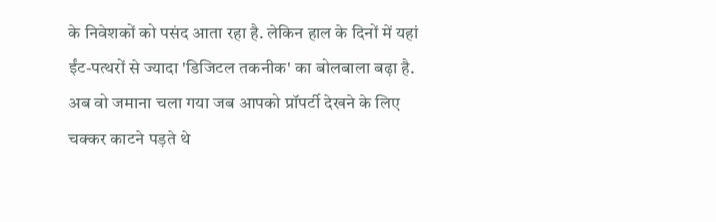के निवेशकों को पसंद आता रहा है. लेकिन हाल के दिनों में यहां ईंट-पत्थरों से ज्यादा 'डिजिटल तकनीक' का बोलबाला बढ़ा है. अब वो जमाना चला गया जब आपको प्रॉपर्टी देखने के लिए चक्कर काटने पड़ते थे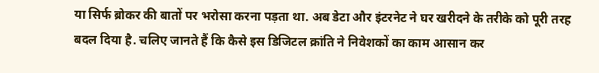या सिर्फ ब्रोकर की बातों पर भरोसा करना पड़ता था. अब डेटा और इंटरनेट ने घर खरीदने के तरीके को पूरी तरह बदल दिया है. चलिए जानते हैं कि कैसे इस डिजिटल क्रांति ने निवेशकों का काम आसान कर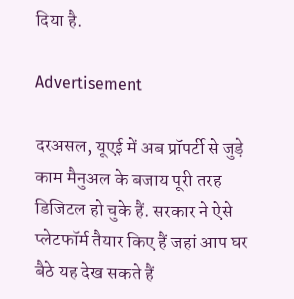दिया है.

Advertisement

दरअसल, यूएई में अब प्रॉपर्टी से जुड़े काम मैनुअल के बजाय पूरी तरह डिजिटल हो चुके हैं. सरकार ने ऐसे प्लेटफॉर्म तैयार किए हैं जहां आप घर बैठे यह देख सकते हैं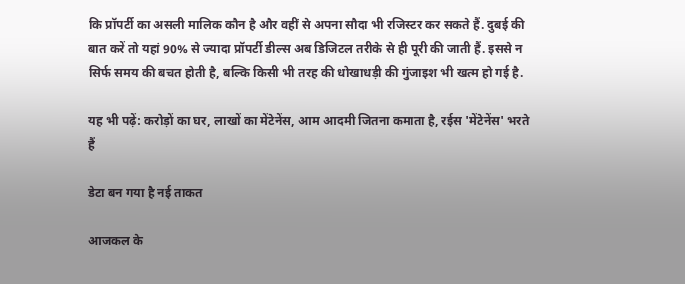कि प्रॉपर्टी का असली मालिक कौन है और वहीं से अपना सौदा भी रजिस्टर कर सकते हैं. दुबई की बात करें तो यहां 90% से ज्यादा प्रॉपर्टी डील्स अब डिजिटल तरीके से ही पूरी की जाती हैं. इससे न सिर्फ समय की बचत होती है, बल्कि किसी भी तरह की धोखाधड़ी की गुंजाइश भी खत्म हो गई है.

यह भी पढ़ें: करोड़ों का घर, लाखों का मेंटेनेंस, आम आदमी जितना कमाता है, रईस 'मेंटेनेंस' भरते हैं

डेटा बन गया है नई ताकत

आजकल के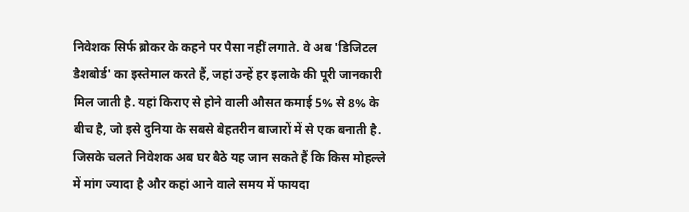निवेशक सिर्फ ब्रोकर के कहने पर पैसा नहीं लगाते. वे अब 'डिजिटल डैशबोर्ड' का इस्तेमाल करते हैं, जहां उन्हें हर इलाके की पूरी जानकारी मिल जाती है. यहां किराए से होने वाली औसत कमाई 5% से 8% के बीच है, जो इसे दुनिया के सबसे बेहतरीन बाजारों में से एक बनाती है. जिसके चलते निवेशक अब घर बैठे यह जान सकते हैं कि किस मोहल्ले में मांग ज्यादा है और कहां आने वाले समय में फायदा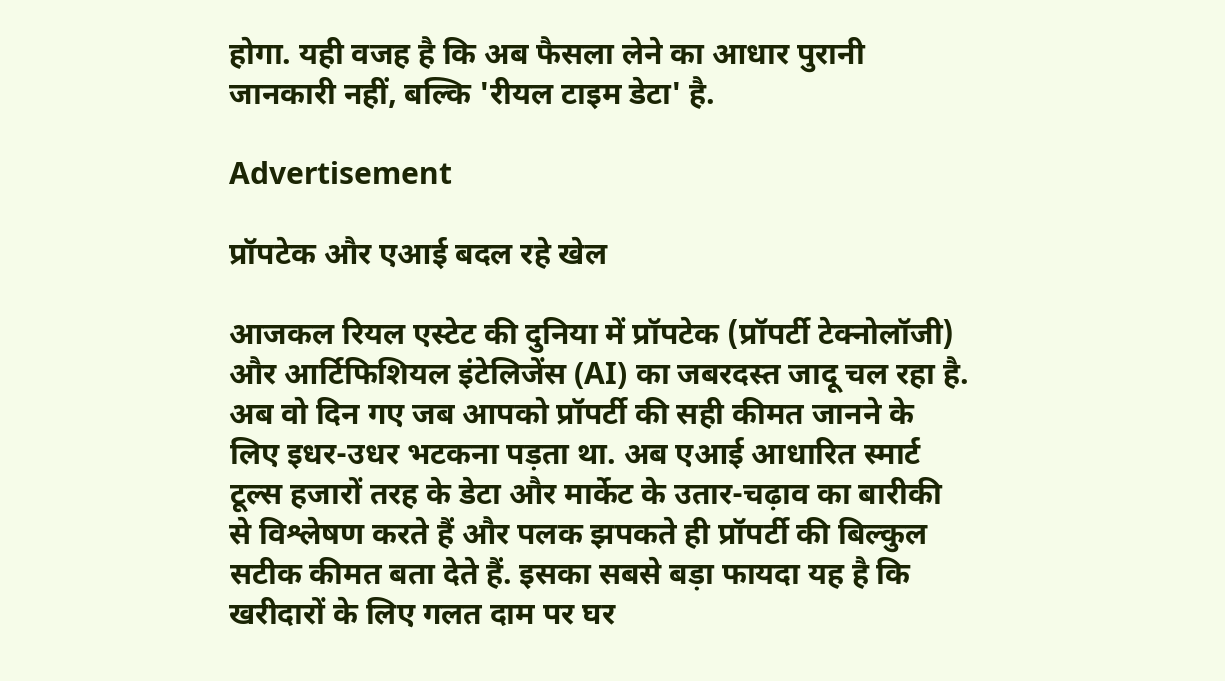होगा. यही वजह है कि अब फैसला लेने का आधार पुरानी जानकारी नहीं, बल्कि 'रीयल टाइम डेटा' है.

Advertisement

प्रॉपटेक और एआई बदल रहे खेल

आजकल रियल एस्टेट की दुनिया में प्रॉपटेक (प्रॉपर्टी टेक्नोलॉजी) और आर्टिफिशियल इंटेलिजेंस (AI) का जबरदस्त जादू चल रहा है. अब वो दिन गए जब आपको प्रॉपर्टी की सही कीमत जानने के लिए इधर-उधर भटकना पड़ता था. अब एआई आधारित स्मार्ट टूल्स हजारों तरह के डेटा और मार्केट के उतार-चढ़ाव का बारीकी से विश्लेषण करते हैं और पलक झपकते ही प्रॉपर्टी की बिल्कुल सटीक कीमत बता देते हैं. इसका सबसे बड़ा फायदा यह है कि खरीदारों के लिए गलत दाम पर घर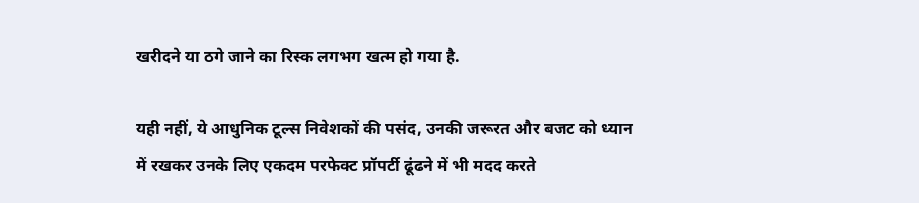खरीदने या ठगे जाने का रिस्क लगभग खत्म हो गया है.

यही नहीं, ये आधुनिक टूल्स निवेशकों की पसंद, उनकी जरूरत और बजट को ध्यान में रखकर उनके लिए एकदम परफेक्ट प्रॉपर्टी ढूंढने में भी मदद करते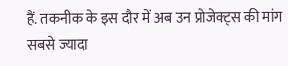हैं. तकनीक के इस दौर में अब उन प्रोजेक्ट्स की मांग सबसे ज्यादा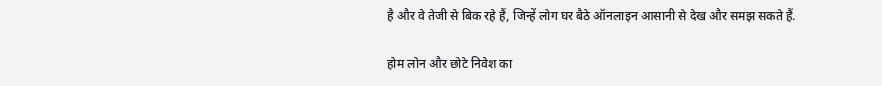है और वे तेजी से बिक रहे हैं, जिन्हें लोग घर बैठे ऑनलाइन आसानी से देख और समझ सकते हैं.

होम लोन और छोटे निवेश का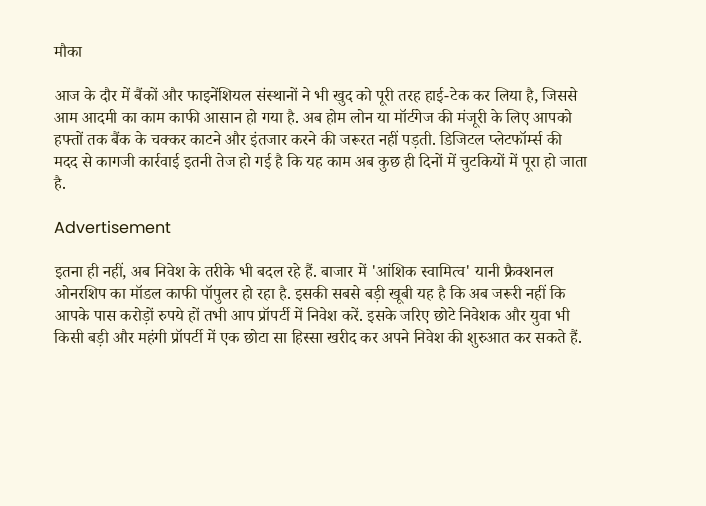मौका

आज के दौर में बैंकों और फाइनेंशियल संस्थानों ने भी खुद को पूरी तरह हाई-टेक कर लिया है, जिससे आम आदमी का काम काफी आसान हो गया है. अब होम लोन या मॉर्टगेज की मंजूरी के लिए आपको हफ्तों तक बैंक के चक्कर काटने और इंतजार करने की जरूरत नहीं पड़ती. डिजिटल प्लेटफॉर्म्स की मदद से कागजी कार्रवाई इतनी तेज हो गई है कि यह काम अब कुछ ही दिनों में चुटकियों में पूरा हो जाता है.

Advertisement

इतना ही नहीं, अब निवेश के तरीके भी बदल रहे हैं. बाजार में 'आंशिक स्वामित्व' यानी फ्रैक्शनल ओनरशिप का मॉडल काफी पॉपुलर हो रहा है. इसकी सबसे बड़ी खूबी यह है कि अब जरूरी नहीं कि आपके पास करोड़ों रुपये हों तभी आप प्रॉपर्टी में निवेश करें. इसके जरिए छोटे निवेशक और युवा भी किसी बड़ी और महंगी प्रॉपर्टी में एक छोटा सा हिस्सा खरीद कर अपने निवेश की शुरुआत कर सकते हैं.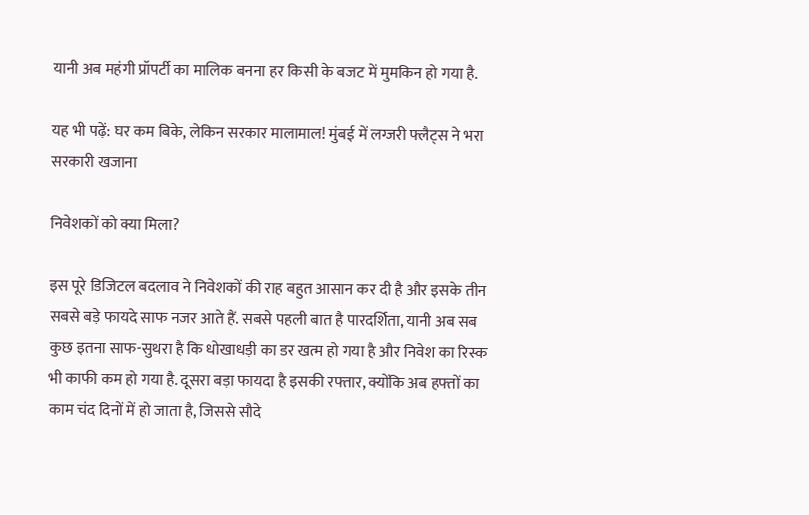यानी अब महंगी प्रॉपर्टी का मालिक बनना हर किसी के बजट में मुमकिन हो गया है.

यह भी पढ़ें: घर कम बिके, लेकिन सरकार मालामाल! मुंबई में लग्जरी फ्लैट्स ने भरा सरकारी खजाना

निवेशकों को क्या मिला?

इस पूरे डिजिटल बदलाव ने निवेशकों की राह बहुत आसान कर दी है और इसके तीन सबसे बड़े फायदे साफ नजर आते हैं. सबसे पहली बात है पारदर्शिता, यानी अब सब कुछ इतना साफ-सुथरा है कि धोखाधड़ी का डर खत्म हो गया है और निवेश का रिस्क भी काफी कम हो गया है. दूसरा बड़ा फायदा है इसकी रफ्तार, क्योंकि अब हफ्तों का काम चंद दिनों में हो जाता है, जिससे सौदे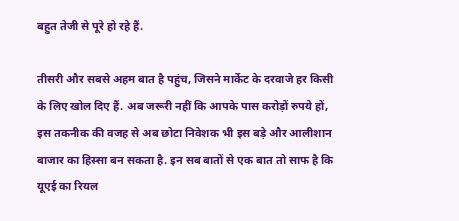बहुत तेजी से पूरे हो रहे हैं.

तीसरी और सबसे अहम बात है पहुंच, जिसने मार्केट के दरवाजे हर किसी के लिए खोल दिए हैं. अब जरूरी नहीं कि आपके पास करोड़ों रुपये हों, इस तकनीक की वजह से अब छोटा निवेशक भी इस बड़े और आलीशान बाजार का हिस्सा बन सकता है. इन सब बातों से एक बात तो साफ है कि यूएई का रियल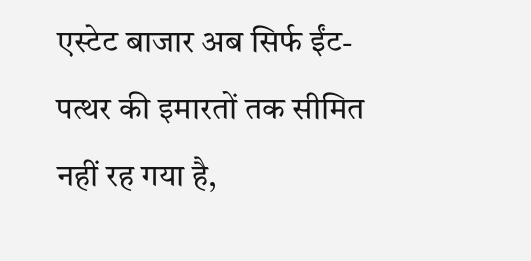एस्टेट बाजार अब सिर्फ ईंट-पत्थर की इमारतों तक सीमित नहीं रह गया है,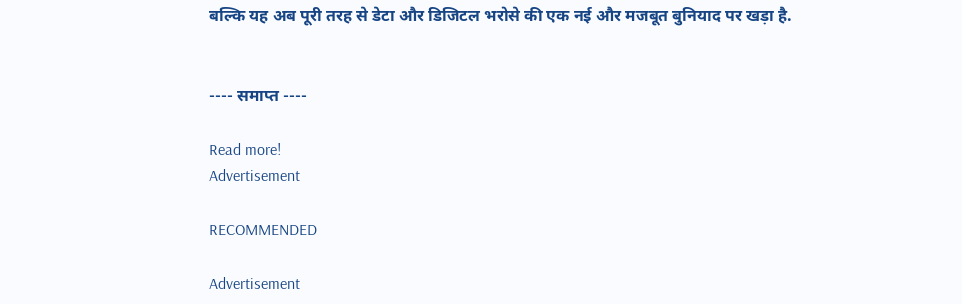बल्कि यह अब पूरी तरह से डेटा और डिजिटल भरोसे की एक नई और मजबूत बुनियाद पर खड़ा है.


---- समाप्त ----

Read more!
Advertisement

RECOMMENDED

Advertisement